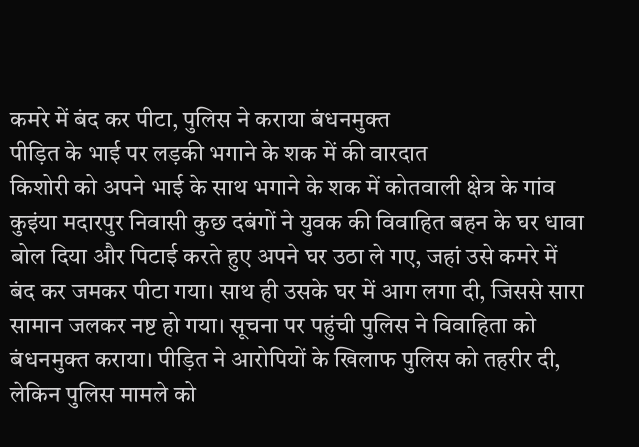कमरे में बंद कर पीटा, पुलिस ने कराया बंधनमुक्त
पीड़ित के भाई पर लड़की भगाने के शक में की वारदात
किशोरी को अपने भाई के साथ भगाने के शक में कोतवाली क्षेत्र के गांव कुइंया मदारपुर निवासी कुछ दबंगों ने युवक की विवाहित बहन के घर धावा बोल दिया और पिटाई करते हुए अपने घर उठा ले गए, जहां उसे कमरे में बंद कर जमकर पीटा गया। साथ ही उसके घर में आग लगा दी, जिससे सारा सामान जलकर नष्ट हो गया। सूचना पर पहुंची पुलिस ने विवाहिता को बंधनमुक्त कराया। पीड़ित ने आरोपियों के खिलाफ पुलिस को तहरीर दी, लेकिन पुलिस मामले को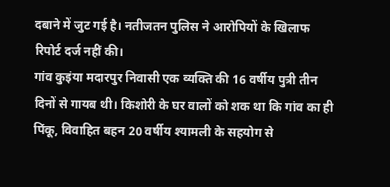दबाने में जुट गई है। नतीजतन पुलिस ने आरोपियों के खिलाफ रिपोर्ट दर्ज नहीं की।
गांव कुइंया मदारपुर निवासी एक व्यक्ति की 16 वर्षीय पुत्री तीन दिनों से गायब थी। किशोरी के घर वालों को शक था कि गांव का ही पिंकू, विवाहित बहन 20 वर्षीय श्यामली के सहयोग से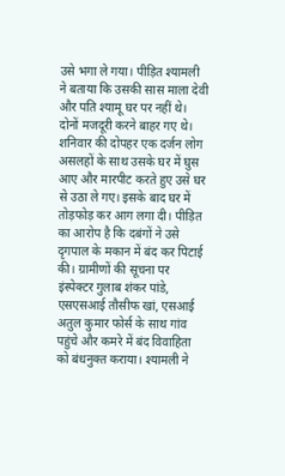उसे भगा ले गया। पीड़ित श्यामली ने बताया कि उसकी सास माला देवी और पति श्यामू घर पर नहीं थे। दोनों मजदूरी करने बाहर गए थे। शनिवार की दोपहर एक दर्जन लोग असलहों के साथ उसके घर में घुस आए और मारपीट करते हुए उसे घर से उठा ले गए। इसके बाद घर में तोड़फोड़ कर आग लगा दी। पीड़ित का आरोप है कि दबंगों ने उसे दृगपाल के मकान में बंद कर पिटाई की। ग्रामीणों की सूचना पर इंस्पेक्टर गुलाब शंकर पांडे, एसएसआई तौसीफ खां, एसआई अतुल कुमार फोर्स के साथ गांव पहुंचे और कमरे में बंद विवाहिता को बंधनुक्त कराया। श्यामली ने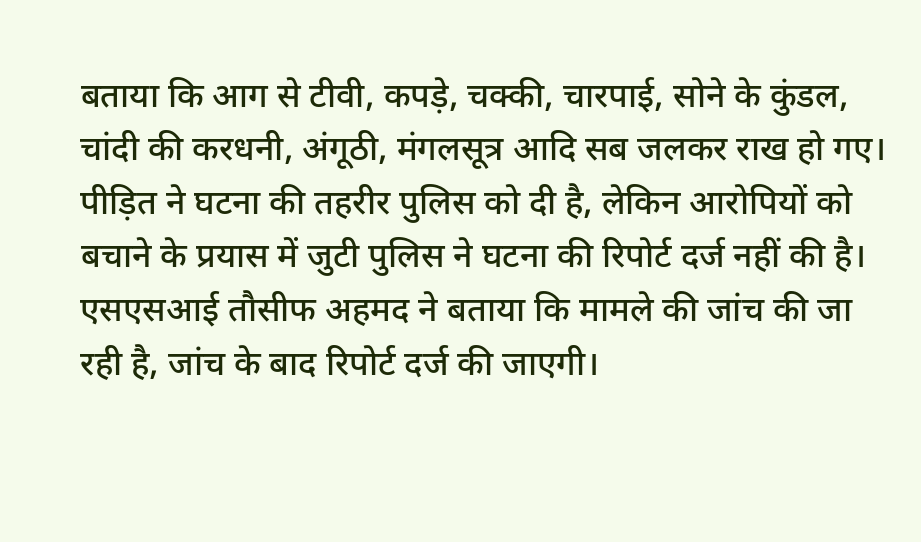बताया कि आग से टीवी, कपड़े, चक्की, चारपाई, सोने के कुंडल, चांदी की करधनी, अंगूठी, मंगलसूत्र आदि सब जलकर राख हो गए। पीड़ित ने घटना की तहरीर पुलिस को दी है, लेकिन आरोपियों को बचाने के प्रयास में जुटी पुलिस ने घटना की रिपोर्ट दर्ज नहीं की है। एसएसआई तौसीफ अहमद ने बताया कि मामले की जांच की जा रही है, जांच के बाद रिपोर्ट दर्ज की जाएगी।